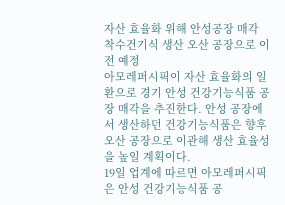자산 효율화 위해 안성공장 매각 착수건기식 생산 오산 공장으로 이전 예정
아모레퍼시픽이 자산 효율화의 일환으로 경기 안성 건강기능식품 공장 매각을 추진한다. 안성 공장에서 생산하던 건강기능식품은 향후 오산 공장으로 이관해 생산 효율성을 높일 계획이다.
19일 업계에 따르면 아모레퍼시픽은 안성 건강기능식품 공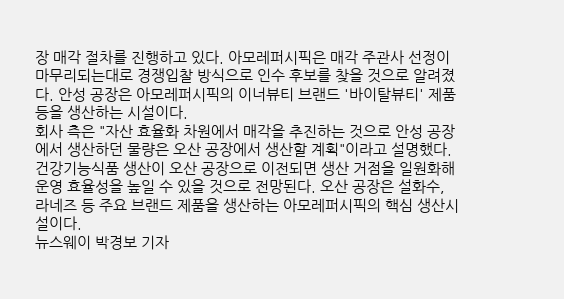장 매각 절차를 진행하고 있다. 아모레퍼시픽은 매각 주관사 선정이 마무리되는대로 경쟁입찰 방식으로 인수 후보를 찾을 것으로 알려졌다. 안성 공장은 아모레퍼시픽의 이너뷰티 브랜드 '바이탈뷰티' 제품 등을 생산하는 시설이다.
회사 측은 "자산 효율화 차원에서 매각을 추진하는 것으로 안성 공장에서 생산하던 물량은 오산 공장에서 생산할 계획"이라고 설명했다.
건강기능식품 생산이 오산 공장으로 이전되면 생산 거점을 일원화해 운영 효율성을 높일 수 있을 것으로 전망된다. 오산 공장은 설화수, 라네즈 등 주요 브랜드 제품을 생산하는 아모레퍼시픽의 핵심 생산시설이다.
뉴스웨이 박경보 기자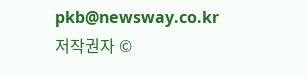pkb@newsway.co.kr
저작권자 ©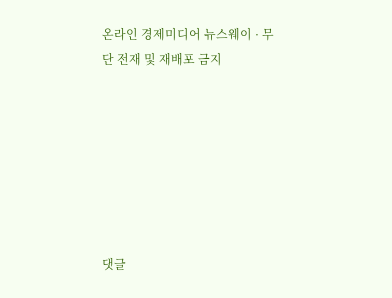온라인 경제미디어 뉴스웨이 · 무단 전재 및 재배포 금지







댓글